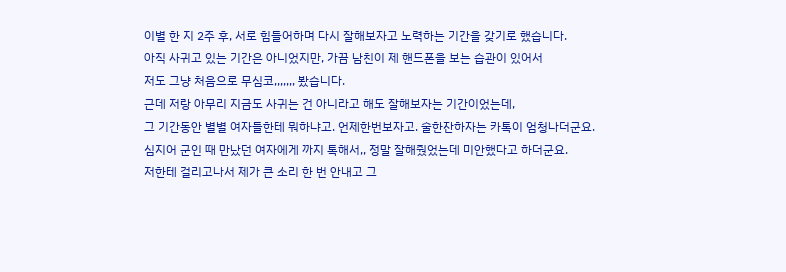이별 한 지 2주 후, 서로 힘들어하며 다시 잘해보자고 노력하는 기간을 갖기로 했습니다.
아직 사귀고 있는 기간은 아니었지만, 가끔 남친이 제 핸드폰을 보는 습관이 있어서
저도 그냥 처음으로 무심코,,,,,,, 봤습니다.
근데 저랑 아무리 지금도 사귀는 건 아니라고 해도 잘해보자는 기간이었는데,
그 기간동안 별별 여자들한테 뭐하냐고. 언제한번보자고. 술한잔하자는 카톡이 엄청나더군요.
심지어 군인 때 만났던 여자에게 까지 톡해서,, 정말 잘해줬었는데 미안했다고 하더군요.
저한테 걸리고나서 제가 큰 소리 한 번 안내고 그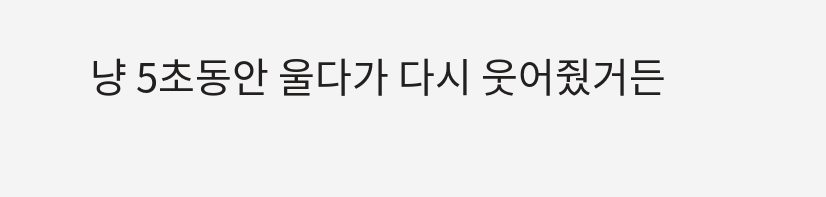냥 5초동안 울다가 다시 웃어줬거든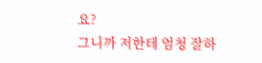요?
그니까 저한테 엄청 잘하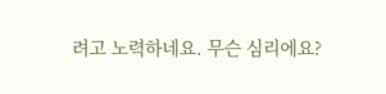려고 노력하네요. 무슨 심리에요?